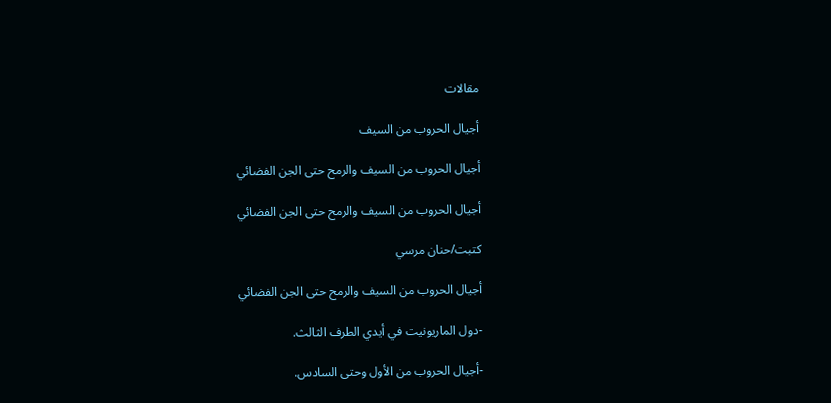مقالات

أجيال الحروب من السيف

أجيال الحروب من السيف والرمح حتى الجن الفضائي

أجيال الحروب من السيف والرمح حتى الجن الفضائي

كتبت/حنان مرسي

أجيال الحروب من السيف والرمح حتى الجن الفضائي

-دول الماريونيت في أيدي الطرف الثالث.

-أجيال الحروب من الأول وحتى السادس.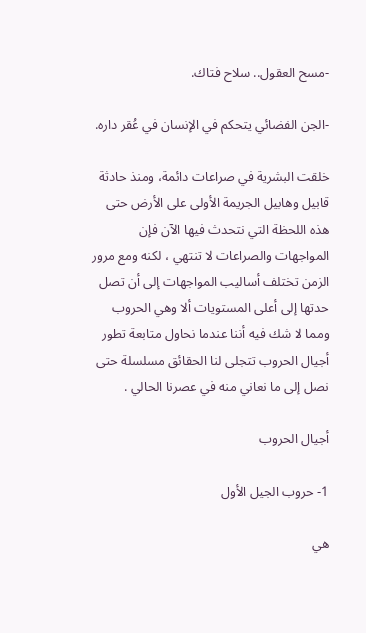-مسح العقول.. سلاح فتاك.

-الجن الفضائي يتحكم في الإنسان في عُقر داره.

خلقت البشرية في صراعات دائمة، ومنذ حادثة قابيل وهابيل الجريمة الأولى على الأرض حتى هذه اللحظة التي نتحدث فيها الآن فإن المواجهات والصراعات لا تنتهي ، لكنه ومع مرور الزمن تختلف أساليب المواجهات إلى أن تصل حدتها إلى أعلى المستويات ألا وهي الحروب
ومما لا شك فيه أننا عندما نحاول متابعة تطور أجيال الحروب تتجلى لنا الحقائق مسلسلة حتى نصل إلى ما نعاني منه في عصرنا الحالي .

أجيال الحروب

1- حروب الجيل الأول

هي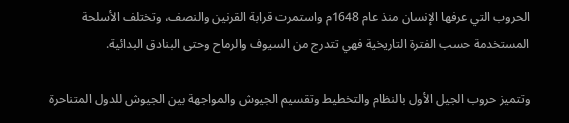الحروب التي عرفها الإنسان منذ عام 1648م واستمرت قرابة القرنين والنصف، وتختلف الأسلحة المستخدمة حسب الفترة التاريخية فهي تتدرج من السيوف والرماح وحتى البنادق البدائية.

وتتميز حروب الجيل الأول بالنظام والتخطيط وتقسيم الجيوش والمواجهة بين الجيوش للدول المتناحرة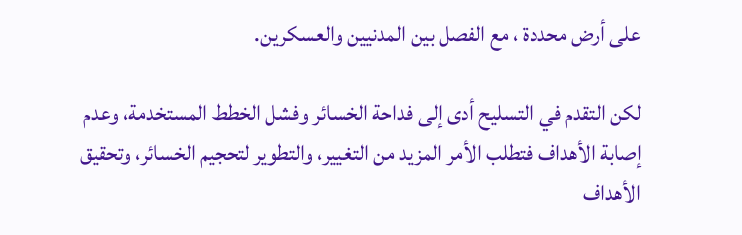على أرض محددة ، مع الفصل بين المدنيين والعسكرين.

لكن التقدم في التسليح أدى إلى فداحة الخسائر وفشل الخطط المستخدمة، وعدم إصابة الأهداف فتطلب الأمر المزيد من التغيير، والتطوير لتحجيم الخسائر، وتحقيق الأهداف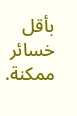بأقل خسائر ممكنة.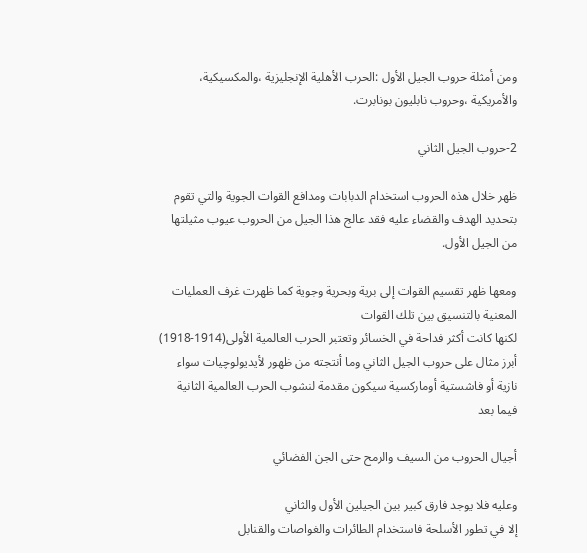ومن أمثلة حروب الجيل الأول :الحرب الأهلية الإنجليزية ،والمكسيكية، والأمريكية ،وحروب نابليون بونابرت.

2-حروب الجيل الثاني

ظهر خلال هذه الحروب استخدام الدبابات ومدافع القوات الجوية والتي تقوم بتحديد الهدف والقضاء عليه فقد عالج هذا الجيل من الحروب عيوب مثيلتها من الجيل الأول.

ومعها ظهر تقسيم القوات إلى برية وبحرية وجوية كما ظهرت غرف العمليات المعنية بالتنسيق بين تلك القوات
لكنها كانت أكثر فداحة في الخسائر وتعتبر الحرب العالمية الأولى(1914-1918) أبرز مثال على حروب الجيل الثاني وما أنتجته من ظهور لأيديولوچيات سواء نازية أو فاشستية أوماركسية سيكون مقدمة لنشوب الحرب العالمية الثانية فيما بعد

أجيال الحروب من السيف والرمح حتى الجن الفضائي

وعليه فلا يوجد فارق كبير بين الجيلين الأول والثاني
إلا في تطور الأسلحة فاستخدام الطائرات والغواصات والقنابل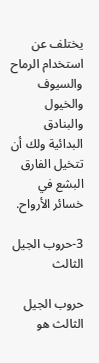يختلف عن استخدام الرماح والسيوف والخيول والبنادق البدائية ولك أن تتخيل الفارق البشع في خسائر الأرواح.

3-حروب الجيل الثالث

حروب الجيل الثالث هو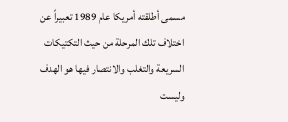مسمى أطلقته أمريكا عام 1989 تعبيراً عن اختلاف تلك المرحلة من حيث التكتيكات السريعة والتغلب والانتصار فيها هو الهدف وليست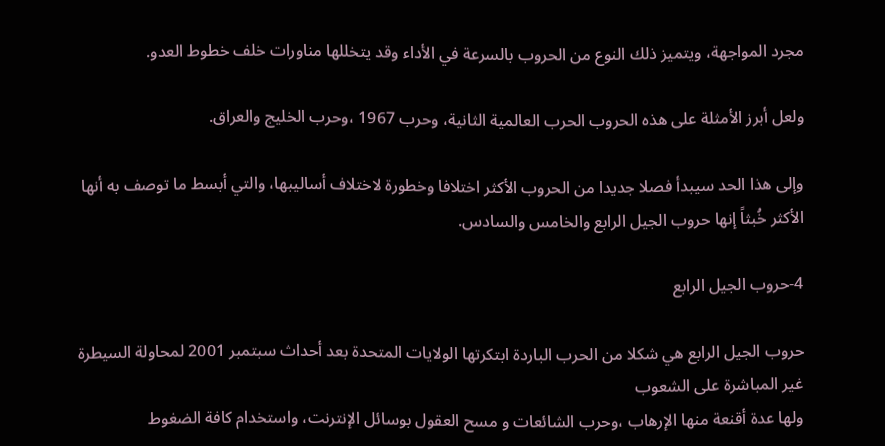مجرد المواجهة، ويتميز ذلك النوع من الحروب بالسرعة في الأداء وقد يتخللها مناورات خلف خطوط العدو.

ولعل أبرز الأمثلة على هذه الحروب الحرب العالمية الثانية، وحرب 1967 ،وحرب الخليج والعراق.

وإلى هذا الحد سيبدأ فصلا جديدا من الحروب الأكثر اختلافا وخطورة لاختلاف أساليبها، والتي أبسط ما توصف به أنها الأكثر خُبثاً إنها حروب الجيل الرابع والخامس والسادس.

4-حروب الجيل الرابع

حروب الجيل الرابع هي شكلا من الحرب الباردة ابتكرتها الولايات المتحدة بعد أحداث سبتمبر 2001 لمحاولة السيطرة غير المباشرة على الشعوب
ولها عدة أقنعة منها الإرهاب ،وحرب الشائعات و مسح العقول بوسائل الإنترنت، واستخدام كافة الضغوط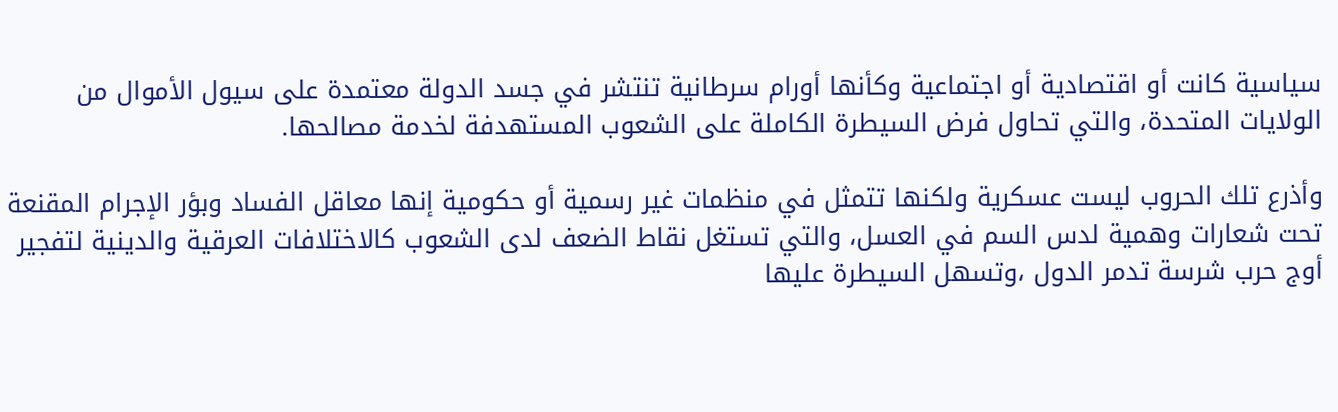سياسية كانت أو اقتصادية أو اجتماعية وكأنها أورام سرطانية تنتشر في جسد الدولة معتمدة على سيول الأموال من الولايات المتحدة، والتي تحاول فرض السيطرة الكاملة على الشعوب المستهدفة لخدمة مصالحها.

وأذرع تلك الحروب ليست عسكرية ولكنها تتمثل في منظمات غير رسمية أو حكومية إنها معاقل الفساد وبؤر الإجرام المقنعة تحت شعارات وهمية لدس السم في العسل، والتي تستغل نقاط الضعف لدى الشعوب كالاختلافات العرقية والدينية لتفجير أوج حرب شرسة تدمر الدول ،وتسهل السيطرة عليها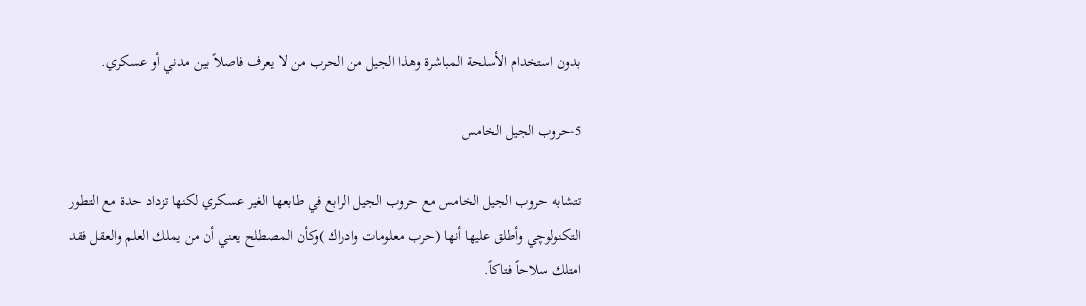بدون استخدام الأسلحة المباشرة وهذا الجيل من الحرب من لا يعرف فاصلاً بين مدني أو عسكري.

5-حروب الجيل الخامس

تتشابه حروب الجيل الخامس مع حروب الجيل الرابع في طابعها الغير عسكري لكنها تزداد حدة مع التطور التكنولوچي وأطلق عليها أنها (حرب معلومات وادراك )وكأن المصطلح يعني أن من يملك العلم والعقل فقد امتلك سلاحاً فتاكاً.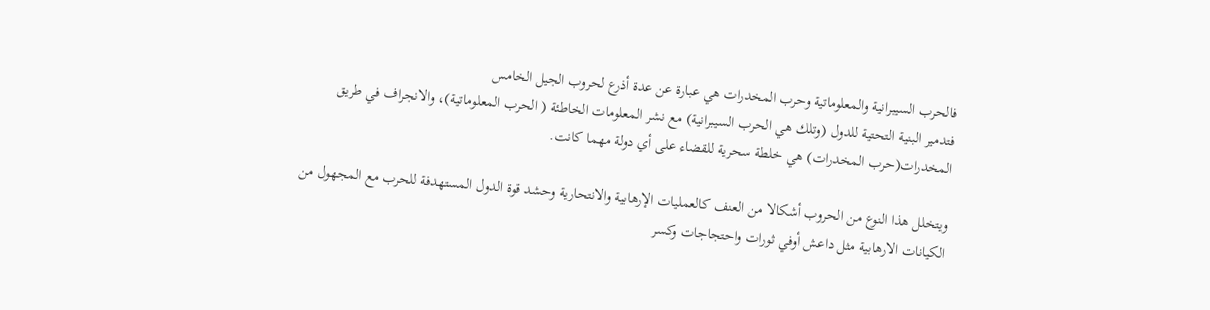فالحرب السيبرانية والمعلوماتية وحرب المخدرات هي عبارة عن عدة أذرع لحروب الجيل الخامس
فتدمير البنية التحتية للدول (وتلك هي الحرب السيبرانية) مع نشر المعلومات الخاطئة ( الحرب المعلوماتية)، والانجراف في طريق المخدرات(حرب المخدرات) هي خلطة سحرية للقضاء على أي دولة مهما كانت.

ويتخلل هذا النوع من الحروب أشكالا من العنف كالعمليات الإرهابية والانتحارية وحشد قوة الدول المستهدفة للحرب مع المجهول من الكيانات الارهابية مثل داعش أوفي ثورات واحتجاجات وكسر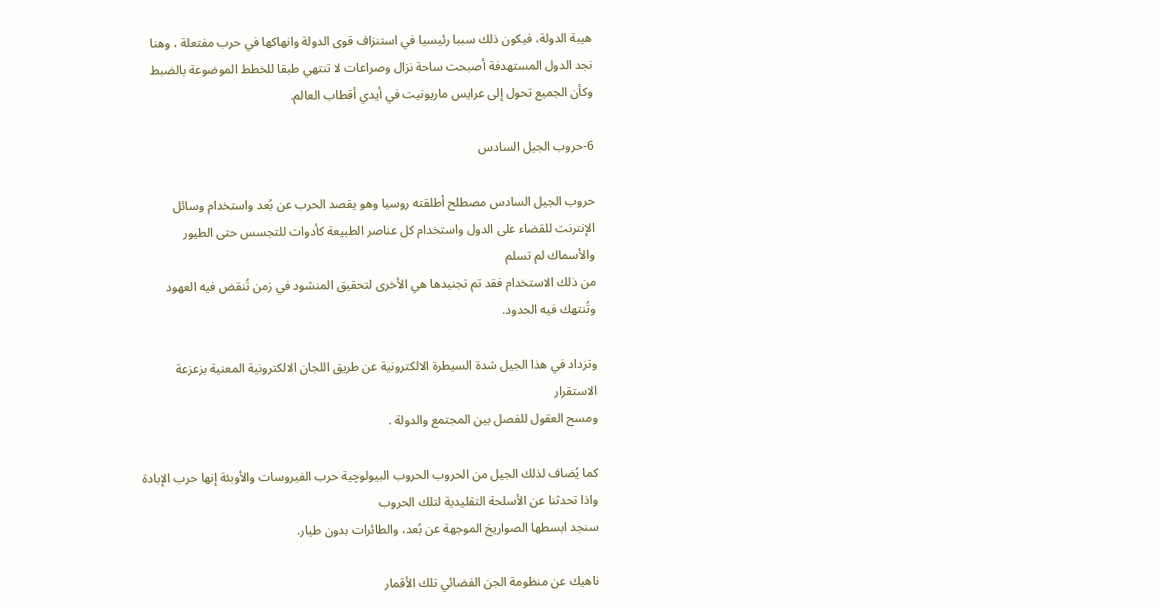هيبة الدولة، فيكون ذلك سببا رئيسيا في استنزاف قوى الدولة وانهاكها في حرب مفتعلة ، وهنا نجد الدول المستهدفة أصبحت ساحة نزال وصراعات لا تنتهي طبقا للخطط الموضوعة بالضبط وكأن الجميع تحول إلى عرايس ماريونيت في أيدي أقطاب العالم.

6-حروب الجيل السادس

حروب الجيل السادس مصطلح أطلقته روسيا وهو يقصد الحرب عن بُعد واستخدام وسائل الإنترنت للقضاء على الدول واستخدام كل عناصر الطبيعة كأدوات للتجسس حتى الطيور والأسماك لم تسلم
من ذلك الاستخدام فقد تم تجنيدها هي الأخرى لتحقيق المنشود في زمن تُنقض فيه العهود وتُنتهك فيه الحدود.

وتزداد في هذا الجيل شدة السيطرة الالكترونية عن طريق اللجان الالكترونية المعنية بزعزعة الاستقرار
ومسح العقول للفصل بين المجتمع والدولة .

كما يُضاف لذلك الجيل من الحروب الحروب البيولوچية حرب الفيروسات والأوبئة إنها حرب الإبادة واذا تحدثنا عن الأسلحة التقليدية لتلك الحروب
سنجد ابسطها الصواريخ الموجهة عن بُعد، والطائرات بدون طيار.

ناهيك عن منظومة الجن الفضائي تلك الأقمار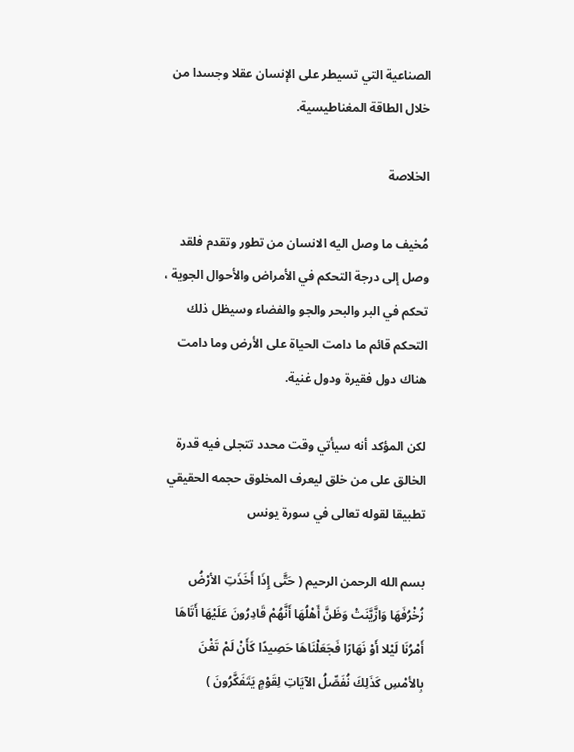الصناعية التي تسيطر على الإنسان عقلا وجسدا من خلال الطاقة المغناطيسية.

الخلاصة

مُخيف ما وصل اليه الانسان من تطور وتقدم فلقد وصل إلى درجة التحكم في الأمراض والأحوال الجوية ، تحكم في البر والبحر والجو والفضاء وسيظل ذلك التحكم قائم ما دامت الحياة على الأرض وما دامت هناك دول فقيرة ودول غنية.

لكن المؤكد أنه سيأتي وقت محدد تتجلى فيه قدرة الخالق على من خلق ليعرف المخلوق حجمه الحقيقي
تطبيقا لقوله تعالى في سورة يونس

بسم الله الرحمن الرحيم ( حَتَّى إِذَا أَخَذَتِ الأرْضُ زُخْرُفَهَا وَازَّيَّنَتْ وَظَنَّ أَهْلُهَا أَنَّهُمْ قَادِرُونَ عَلَيْهَا أَتَاهَا أَمْرُنَا لَيْلا أَوْ نَهَارًا فَجَعَلْنَاهَا حَصِيدًا كَأَنْ لَمْ تَغْنَ بِالأمْسِ كَذَلِكَ نُفَصِّلُ الآيَاتِ لِقَوْمٍ يَتَفَكَّرُونَ )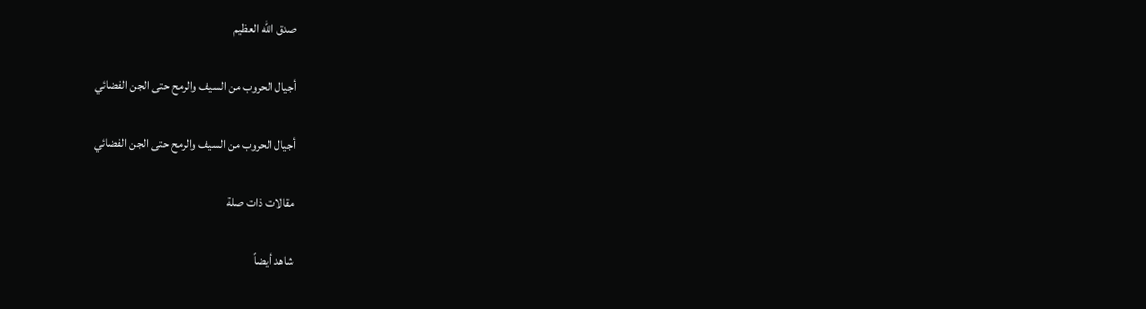صدق الله العظيم

أجيال الحروب من السيف والرمح حتى الجن الفضائي

أجيال الحروب من السيف والرمح حتى الجن الفضائي

مقالات ذات صلة

شاهد أيضاً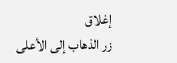إغلاق
زر الذهاب إلى الأعلى